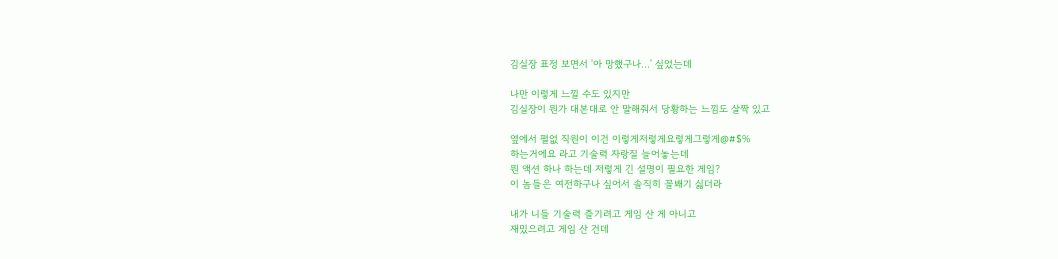김실장 표정 보면서 '아 망했구나...' 싶었는데

나만 이렇게 느낄 수도 있지만
김실장이 뭔가 대본대로 안 말해줘서 당황하는 느낌도 살짝 있고

옆에서 펄없 직원이 이건 이렇게저렇게요렇게그렇게@#$%
하는거에요 라고 기술력 자랑질 늘어놓는데
뭔 액션 하나 하는데 저렇게 긴 설명이 필요한 게임?
이 놈들은 여전하구나 싶어서 솔직히 꼴봬기 싫더라

내가 니들 기술력 즐기려고 게임 산 게 아니고
재밌으려고 게임 산 건데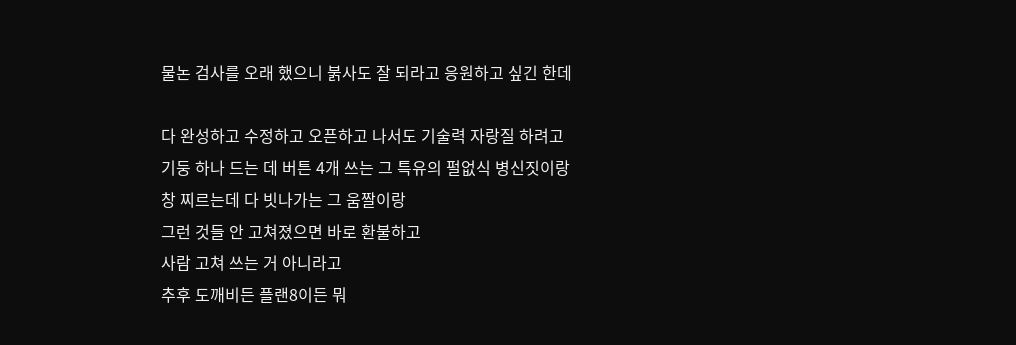물논 검사를 오래 했으니 붉사도 잘 되라고 응원하고 싶긴 한데

다 완성하고 수정하고 오픈하고 나서도 기술력 자랑질 하려고
기둥 하나 드는 데 버튼 4개 쓰는 그 특유의 펄없식 병신짓이랑
창 찌르는데 다 빗나가는 그 움짤이랑
그런 것들 안 고쳐졌으면 바로 환불하고
사람 고쳐 쓰는 거 아니라고
추후 도깨비든 플랜8이든 뭐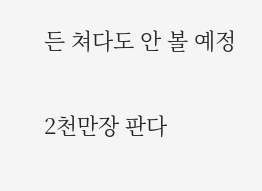든 쳐다도 안 볼 예정

2천만장 판다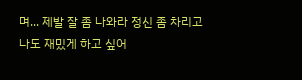며... 제발 잘 좀 나와라 정신 좀 차리고
나도 재밌게 하고 싶어